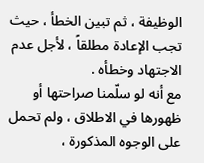الوظيفة ، ثم تبين الخطأ ، حيث تجب الإعادة مطلقاً ، لأجل عدم الاجتهاد وخطأه .
مع أنه لو سلّمنا صراحتها أو ظهورها في الاطلاق ، ولم تحمل على الوجوه المذكورة ،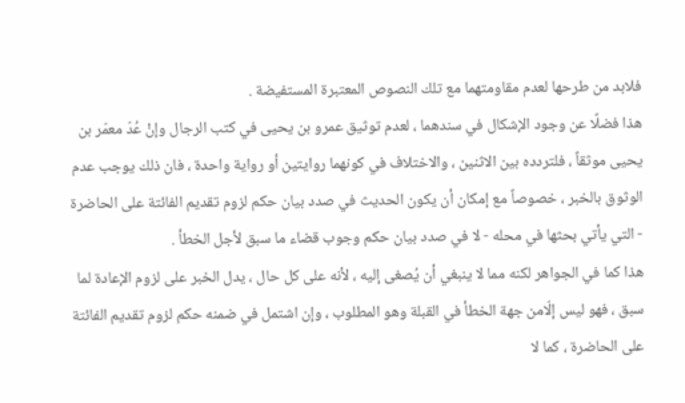فلابد من طرحها لعدم مقاومتهما مع تلك النصوص المعتبرة المستفيضة .
هذا فضلًا عن وجود الإشكال في سندهما ، لعدم توثيق عمرو بن يحيى في كتب الرجال وإنْ عُدّ معمّر بن يحيى موثقاً ، فلتردده بين الاثنين ، والاختلاف في كونهما روايتين أو رواية واحدة ، فان ذلك يوجب عدم الوثوق بالخبر ، خصوصاً مع إمكان أن يكون الحديث في صدد بيان حكم لزوم تقديم الفائتة على الحاضرة - التي يأتي بحثها في محله - لا في صدد بيان حكم وجوب قضاء ما سبق لأجل الخطأ .
هذا كما في الجواهر لكنه مما لا ينبغي أن يُصغى إليه ، لأنه على كل حال ، يدل الخبر على لزوم الإعادة لما سبق ، فهو ليس إلّامن جهة الخطأ في القبلة وهو المطلوب ، وإن اشتمل في ضمنه حكم لزوم تقديم الفائتة على الحاضرة ، كما لا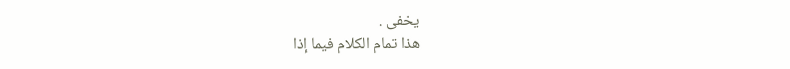يخفى .
هذا تمام الكلام فيما إذا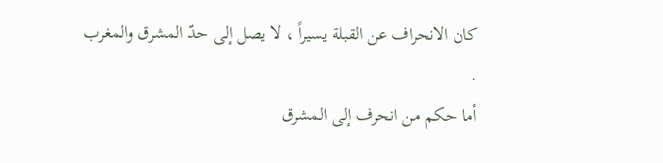كان الانحراف عن القبلة يسيراً ، لا يصل إلى حدّ المشرق والمغرب .
أما حكم من انحرف إلى المشرق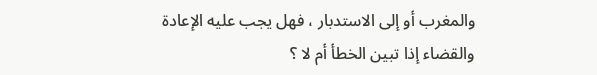والمغرب أو إلى الاستدبار ، فهل يجب عليه الإعادة والقضاء إذا تبين الخطأ أم لا ؟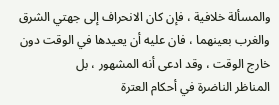والمسألة خلافية ، فإن كان الانحراف إلى جهتي الشرق والغرب بعينهما ، فان عليه أن يعيدها في الوقت دون خارج الوقت ، وقد ادعى أنه المشهور ، بل
المناظر الناضرة في أحكام العترة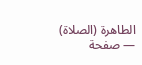الطاهرة (الصلاة) — صفحة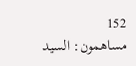152
مساهمون: السيد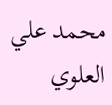محمد علي العلوي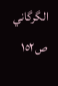الگرگاني
ص١٥٢